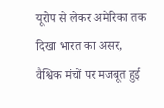यूरोप से लेकर अमेरिका तक दिखा भारत का असर, वैश्विक मंचों पर मजबूत हुई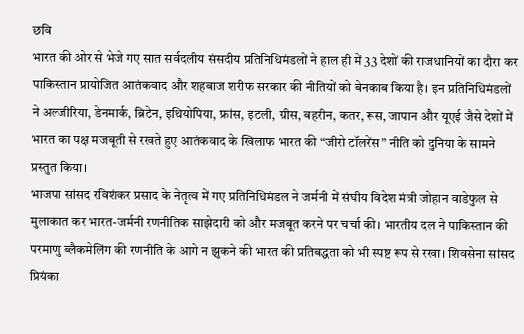छवि
भारत की ओर से भेजे गए सात सर्वदलीय संसदीय प्रतिनिधिमंडलों ने हाल ही में 33 देशों की राजधानियों का दौरा कर पाकिस्तान प्रायोजित आतंकवाद और शहबाज शरीफ सरकार की नीतियों को बेनकाब किया है। इन प्रतिनिधिमंडलों ने अल्जीरिया, डेनमार्क, ब्रिटेन, इथियोपिया, फ्रांस, इटली, ग्रीस, बहरीन, कतर, रूस, जापान और यूएई जैसे देशों में भारत का पक्ष मजबूती से रखते हुए आतंकवाद के खिलाफ भारत की “जीरो टॉलरेंस” नीति को दुनिया के सामने प्रस्तुत किया।
भाजपा सांसद रविशंकर प्रसाद के नेतृत्व में गए प्रतिनिधिमंडल ने जर्मनी में संघीय विदेश मंत्री जोहान वाडेफुल से मुलाकात कर भारत-जर्मनी रणनीतिक साझेदारी को और मजबूत करने पर चर्चा की। भारतीय दल ने पाकिस्तान की परमाणु ब्लैकमेलिंग की रणनीति के आगे न झुकने की भारत की प्रतिबद्धता को भी स्पष्ट रूप से रखा। शिवसेना सांसद प्रियंका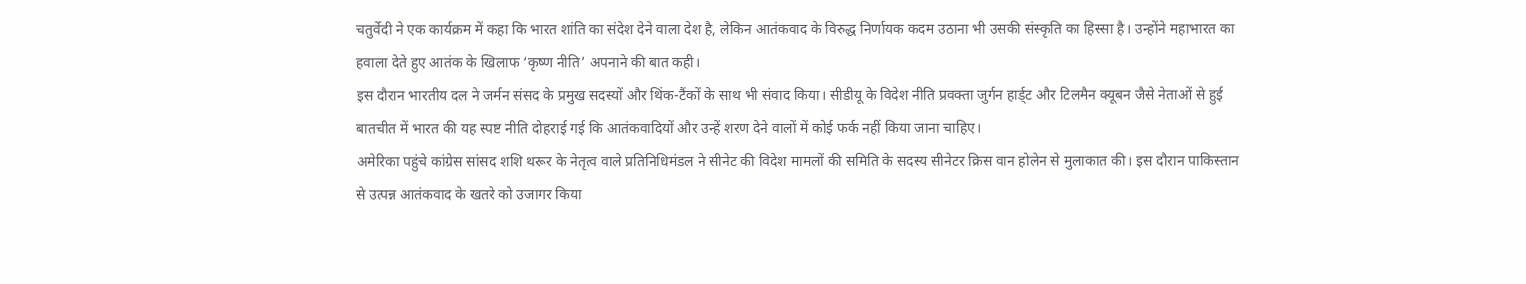चतुर्वेदी ने एक कार्यक्रम में कहा कि भारत शांति का संदेश देने वाला देश है, लेकिन आतंकवाद के विरुद्ध निर्णायक कदम उठाना भी उसकी संस्कृति का हिस्सा है। उन्होंने महाभारत का हवाला देते हुए आतंक के खिलाफ ‘कृष्ण नीति’ अपनाने की बात कही।
इस दौरान भारतीय दल ने जर्मन संसद के प्रमुख सदस्यों और थिंक-टैंकों के साथ भी संवाद किया। सीडीयू के विदेश नीति प्रवक्ता जुर्गन हार्ड्ट और टिलमैन क्यूबन जैसे नेताओं से हुई बातचीत में भारत की यह स्पष्ट नीति दोहराई गई कि आतंकवादियों और उन्हें शरण देने वालों में कोई फर्क नहीं किया जाना चाहिए।
अमेरिका पहुंचे कांग्रेस सांसद शशि थरूर के नेतृत्व वाले प्रतिनिधिमंडल ने सीनेट की विदेश मामलों की समिति के सदस्य सीनेटर क्रिस वान होलेन से मुलाकात की। इस दौरान पाकिस्तान से उत्पन्न आतंकवाद के खतरे को उजागर किया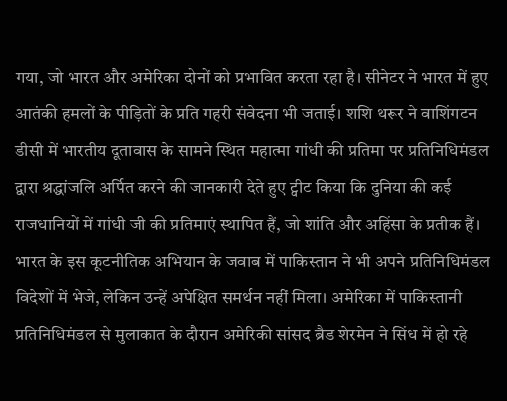गया, जो भारत और अमेरिका दोनों को प्रभावित करता रहा है। सीनेटर ने भारत में हुए आतंकी हमलों के पीड़ितों के प्रति गहरी संवेदना भी जताई। शशि थरूर ने वाशिंगटन डीसी में भारतीय दूतावास के सामने स्थित महात्मा गांधी की प्रतिमा पर प्रतिनिधिमंडल द्वारा श्रद्धांजलि अर्पित करने की जानकारी देते हुए ट्वीट किया कि दुनिया की कई राजधानियों में गांधी जी की प्रतिमाएं स्थापित हैं, जो शांति और अहिंसा के प्रतीक हैं।
भारत के इस कूटनीतिक अभियान के जवाब में पाकिस्तान ने भी अपने प्रतिनिधिमंडल विदेशों में भेजे, लेकिन उन्हें अपेक्षित समर्थन नहीं मिला। अमेरिका में पाकिस्तानी प्रतिनिधिमंडल से मुलाकात के दौरान अमेरिकी सांसद ब्रैड शेरमेन ने सिंध में हो रहे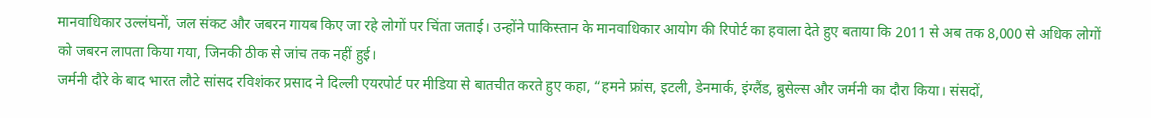मानवाधिकार उल्लंघनों, जल संकट और जबरन गायब किए जा रहे लोगों पर चिंता जताई। उन्होंने पाकिस्तान के मानवाधिकार आयोग की रिपोर्ट का हवाला देते हुए बताया कि 2011 से अब तक 8,000 से अधिक लोगों को जबरन लापता किया गया, जिनकी ठीक से जांच तक नहीं हुई।
जर्मनी दौरे के बाद भारत लौटे सांसद रविशंकर प्रसाद ने दिल्ली एयरपोर्ट पर मीडिया से बातचीत करते हुए कहा, “हमने फ्रांस, इटली, डेनमार्क, इंग्लैंड, ब्रुसेल्स और जर्मनी का दौरा किया। संसदों,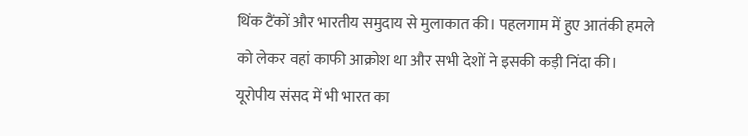थिंक टैंकों और भारतीय समुदाय से मुलाकात की। पहलगाम में हुए आतंकी हमले को लेकर वहां काफी आक्रोश था और सभी देशों ने इसकी कड़ी निंदा की। यूरोपीय संसद में भी भारत का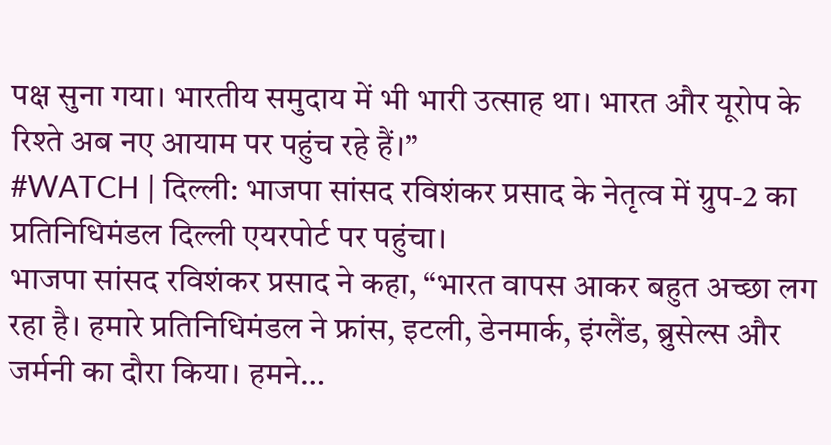पक्ष सुना गया। भारतीय समुदाय में भी भारी उत्साह था। भारत और यूरोप के रिश्ते अब नए आयाम पर पहुंच रहे हैं।”
#WATCH | दिल्ली: भाजपा सांसद रविशंकर प्रसाद के नेतृत्व में ग्रुप-2 का प्रतिनिधिमंडल दिल्ली एयरपोर्ट पर पहुंचा।
भाजपा सांसद रविशंकर प्रसाद ने कहा, “भारत वापस आकर बहुत अच्छा लग रहा है। हमारे प्रतिनिधिमंडल ने फ्रांस, इटली, डेनमार्क, इंग्लैंड, ब्रुसेल्स और जर्मनी का दौरा किया। हमने…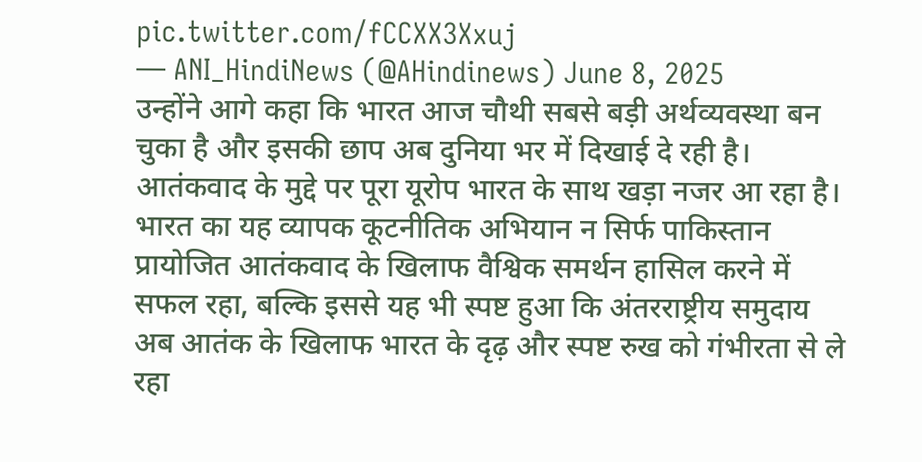pic.twitter.com/fCCXX3Xxuj
— ANI_HindiNews (@AHindinews) June 8, 2025
उन्होंने आगे कहा कि भारत आज चौथी सबसे बड़ी अर्थव्यवस्था बन चुका है और इसकी छाप अब दुनिया भर में दिखाई दे रही है। आतंकवाद के मुद्दे पर पूरा यूरोप भारत के साथ खड़ा नजर आ रहा है।
भारत का यह व्यापक कूटनीतिक अभियान न सिर्फ पाकिस्तान प्रायोजित आतंकवाद के खिलाफ वैश्विक समर्थन हासिल करने में सफल रहा, बल्कि इससे यह भी स्पष्ट हुआ कि अंतरराष्ट्रीय समुदाय अब आतंक के खिलाफ भारत के दृढ़ और स्पष्ट रुख को गंभीरता से ले रहा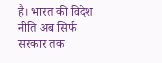है। भारत की विदेश नीति अब सिर्फ सरकार तक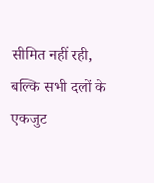सीमित नहीं रही, बल्कि सभी दलों के एकजुट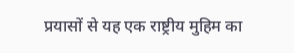प्रयासों से यह एक राष्ट्रीय मुहिम का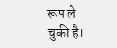रूप ले चुकी है।